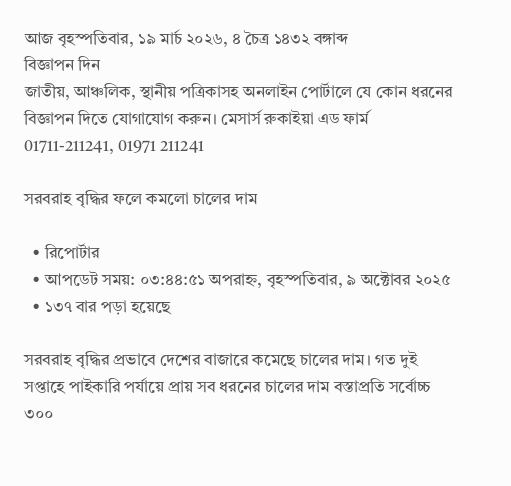আজ বৃহস্পতিবার, ১৯ মার্চ ২০২৬, ৪ চৈত্র ১৪৩২ বঙ্গাব্দ
বিজ্ঞাপন দিন
জাতীয়, আঞ্চলিক, স্থানীয় পত্রিকাসহ অনলাইন পোর্টালে যে কোন ধরনের বিজ্ঞাপন দিতে যোগাযোগ করুন। মেসার্স রুকাইয়া এড ফার্ম 01711-211241, 01971 211241

সরবরাহ বৃদ্ধির ফলে কমলো চালের দাম

  • রিপোর্টার
  • আপডেট সময়: ০৩:৪৪:৫১ অপরাহ্ন, বৃহস্পতিবার, ৯ অক্টোবর ২০২৫
  • ১৩৭ বার পড়া হয়েছে

সরবরাহ বৃদ্ধির প্রভাবে দেশের বাজারে কমেছে চালের দাম। গত দুই সপ্তাহে পাইকারি পর্যায়ে প্রায় সব ধরনের চালের দাম বস্তাপ্রতি সর্বোচ্চ ৩০০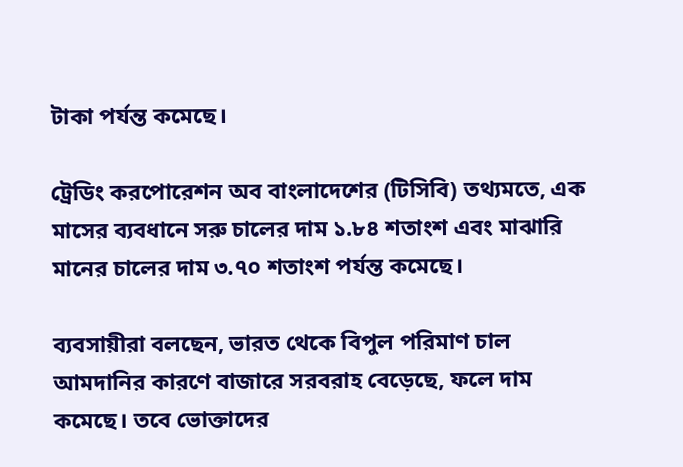টাকা পর্যন্ত কমেছে।

ট্রেডিং করপোরেশন অব বাংলাদেশের (টিসিবি) তথ্যমতে, এক মাসের ব্যবধানে সরু চালের দাম ১.৮৪ শতাংশ এবং মাঝারি মানের চালের দাম ৩.৭০ শতাংশ পর্যন্ত কমেছে।

ব্যবসায়ীরা বলছেন, ভারত থেকে বিপুল পরিমাণ চাল আমদানির কারণে বাজারে সরবরাহ বেড়েছে, ফলে দাম কমেছে। তবে ভোক্তাদের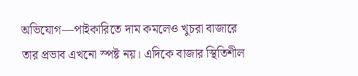অভিযোগ—পাইকারিতে দাম কমলেও খুচরা বাজারে তার প্রভাব এখনো স্পষ্ট নয়। এদিকে বাজার স্থিতিশীল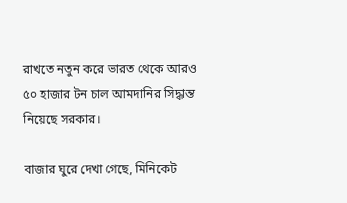রাখতে নতুন করে ভারত থেকে আরও ৫০ হাজার টন চাল আমদানির সিদ্ধান্ত নিয়েছে সরকার।

বাজার ঘুরে দেখা গেছে, মিনিকেট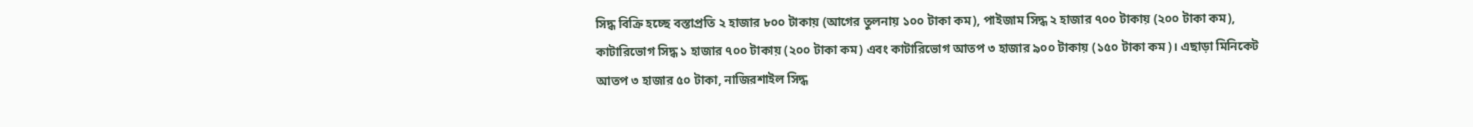সিদ্ধ বিক্রি হচ্ছে বস্তাপ্রতি ২ হাজার ৮০০ টাকায় (আগের তুলনায় ১০০ টাকা কম), পাইজাম সিদ্ধ ২ হাজার ৭০০ টাকায় (২০০ টাকা কম), কাটারিভোগ সিদ্ধ ১ হাজার ৭০০ টাকায় (২০০ টাকা কম) এবং কাটারিভোগ আতপ ৩ হাজার ৯০০ টাকায় (১৫০ টাকা কম)। এছাড়া মিনিকেট আতপ ৩ হাজার ৫০ টাকা, নাজিরশাইল সিদ্ধ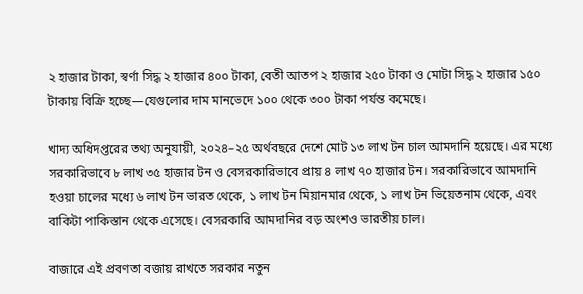২ হাজার টাকা, স্বর্ণা সিদ্ধ ২ হাজার ৪০০ টাকা, বেতী আতপ ২ হাজার ২৫০ টাকা ও মোটা সিদ্ধ ২ হাজার ১৫০ টাকায় বিক্রি হচ্ছে—যেগুলোর দাম মানভেদে ১০০ থেকে ৩০০ টাকা পর্যন্ত কমেছে।

খাদ্য অধিদপ্তরের তথ্য অনুযায়ী, ২০২৪–২৫ অর্থবছরে দেশে মোট ১৩ লাখ টন চাল আমদানি হয়েছে। এর মধ্যে সরকারিভাবে ৮ লাখ ৩৫ হাজার টন ও বেসরকারিভাবে প্রায় ৪ লাখ ৭০ হাজার টন। সরকারিভাবে আমদানি হওয়া চালের মধ্যে ৬ লাখ টন ভারত থেকে, ১ লাখ টন মিয়ানমার থেকে, ১ লাখ টন ভিয়েতনাম থেকে, এবং বাকিটা পাকিস্তান থেকে এসেছে। বেসরকারি আমদানির বড় অংশও ভারতীয় চাল।

বাজারে এই প্রবণতা বজায় রাখতে সরকার নতুন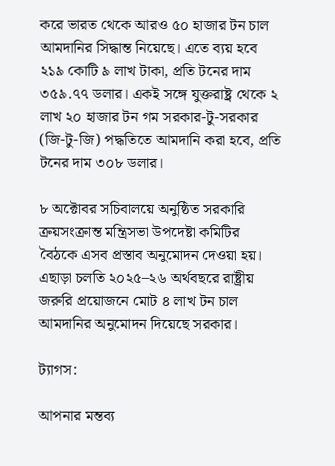করে ভারত থেকে আরও ৫০ হাজার টন চাল আমদানির সিদ্ধান্ত নিয়েছে। এতে ব্যয় হবে ২১৯ কোটি ৯ লাখ টাকা, প্রতি টনের দাম ৩৫৯.৭৭ ডলার। একই সঙ্গে যুক্তরাষ্ট্র থেকে ২ লাখ ২০ হাজার টন গম সরকার-টু-সরকার (জি-টু-জি) পদ্ধতিতে আমদানি করা হবে, প্রতি টনের দাম ৩০৮ ডলার।

৮ অক্টোবর সচিবালয়ে অনুষ্ঠিত সরকারি ক্রয়সংক্রান্ত মন্ত্রিসভা উপদেষ্টা কমিটির বৈঠকে এসব প্রস্তাব অনুমোদন দেওয়া হয়। এছাড়া চলতি ২০২৫–২৬ অর্থবছরে রাষ্ট্রীয় জরুরি প্রয়োজনে মোট ৪ লাখ টন চাল আমদানির অনুমোদন দিয়েছে সরকার।

ট্যাগস:

আপনার মন্তব্য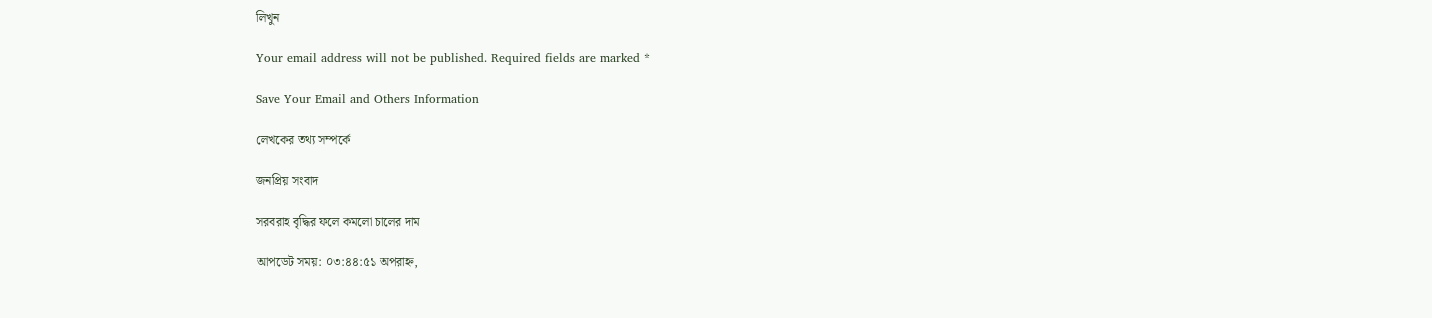লিখুন

Your email address will not be published. Required fields are marked *

Save Your Email and Others Information

লেখকের তথ্য সম্পর্কে

জনপ্রিয় সংবাদ

সরবরাহ বৃদ্ধির ফলে কমলো চালের দাম

আপডেট সময়: ০৩:৪৪:৫১ অপরাহ্ন,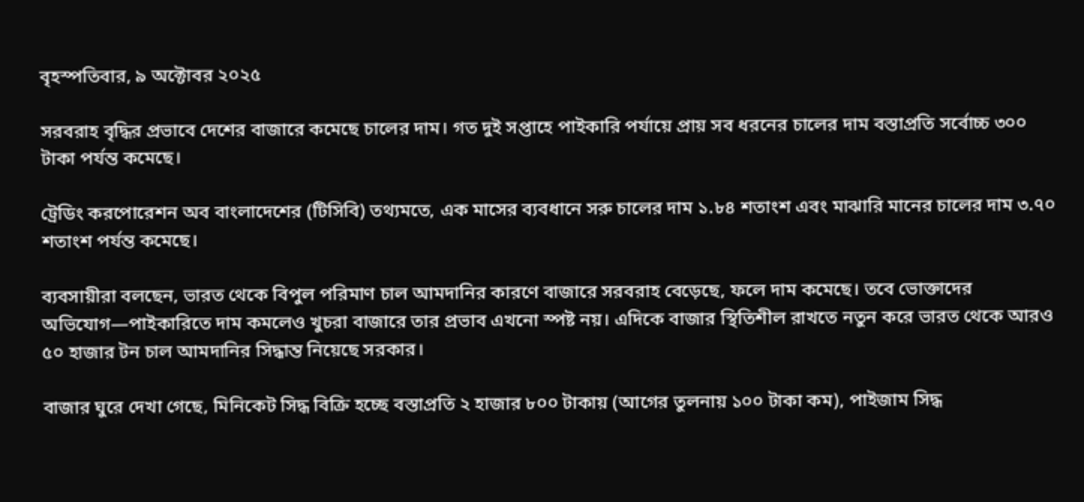বৃহস্পতিবার, ৯ অক্টোবর ২০২৫

সরবরাহ বৃদ্ধির প্রভাবে দেশের বাজারে কমেছে চালের দাম। গত দুই সপ্তাহে পাইকারি পর্যায়ে প্রায় সব ধরনের চালের দাম বস্তাপ্রতি সর্বোচ্চ ৩০০ টাকা পর্যন্ত কমেছে।

ট্রেডিং করপোরেশন অব বাংলাদেশের (টিসিবি) তথ্যমতে, এক মাসের ব্যবধানে সরু চালের দাম ১.৮৪ শতাংশ এবং মাঝারি মানের চালের দাম ৩.৭০ শতাংশ পর্যন্ত কমেছে।

ব্যবসায়ীরা বলছেন, ভারত থেকে বিপুল পরিমাণ চাল আমদানির কারণে বাজারে সরবরাহ বেড়েছে, ফলে দাম কমেছে। তবে ভোক্তাদের অভিযোগ—পাইকারিতে দাম কমলেও খুচরা বাজারে তার প্রভাব এখনো স্পষ্ট নয়। এদিকে বাজার স্থিতিশীল রাখতে নতুন করে ভারত থেকে আরও ৫০ হাজার টন চাল আমদানির সিদ্ধান্ত নিয়েছে সরকার।

বাজার ঘুরে দেখা গেছে, মিনিকেট সিদ্ধ বিক্রি হচ্ছে বস্তাপ্রতি ২ হাজার ৮০০ টাকায় (আগের তুলনায় ১০০ টাকা কম), পাইজাম সিদ্ধ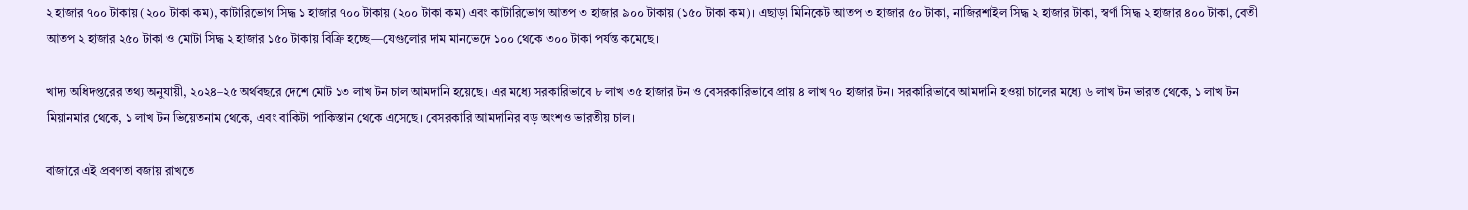২ হাজার ৭০০ টাকায় (২০০ টাকা কম), কাটারিভোগ সিদ্ধ ১ হাজার ৭০০ টাকায় (২০০ টাকা কম) এবং কাটারিভোগ আতপ ৩ হাজার ৯০০ টাকায় (১৫০ টাকা কম)। এছাড়া মিনিকেট আতপ ৩ হাজার ৫০ টাকা, নাজিরশাইল সিদ্ধ ২ হাজার টাকা, স্বর্ণা সিদ্ধ ২ হাজার ৪০০ টাকা, বেতী আতপ ২ হাজার ২৫০ টাকা ও মোটা সিদ্ধ ২ হাজার ১৫০ টাকায় বিক্রি হচ্ছে—যেগুলোর দাম মানভেদে ১০০ থেকে ৩০০ টাকা পর্যন্ত কমেছে।

খাদ্য অধিদপ্তরের তথ্য অনুযায়ী, ২০২৪–২৫ অর্থবছরে দেশে মোট ১৩ লাখ টন চাল আমদানি হয়েছে। এর মধ্যে সরকারিভাবে ৮ লাখ ৩৫ হাজার টন ও বেসরকারিভাবে প্রায় ৪ লাখ ৭০ হাজার টন। সরকারিভাবে আমদানি হওয়া চালের মধ্যে ৬ লাখ টন ভারত থেকে, ১ লাখ টন মিয়ানমার থেকে, ১ লাখ টন ভিয়েতনাম থেকে, এবং বাকিটা পাকিস্তান থেকে এসেছে। বেসরকারি আমদানির বড় অংশও ভারতীয় চাল।

বাজারে এই প্রবণতা বজায় রাখতে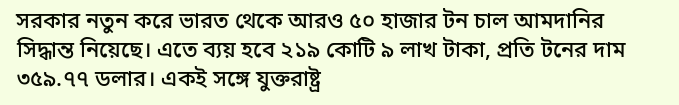সরকার নতুন করে ভারত থেকে আরও ৫০ হাজার টন চাল আমদানির সিদ্ধান্ত নিয়েছে। এতে ব্যয় হবে ২১৯ কোটি ৯ লাখ টাকা, প্রতি টনের দাম ৩৫৯.৭৭ ডলার। একই সঙ্গে যুক্তরাষ্ট্র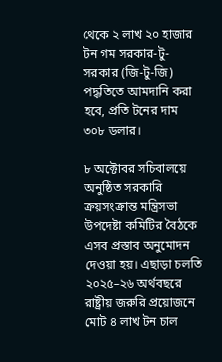থেকে ২ লাখ ২০ হাজার টন গম সরকার-টু-সরকার (জি-টু-জি) পদ্ধতিতে আমদানি করা হবে, প্রতি টনের দাম ৩০৮ ডলার।

৮ অক্টোবর সচিবালয়ে অনুষ্ঠিত সরকারি ক্রয়সংক্রান্ত মন্ত্রিসভা উপদেষ্টা কমিটির বৈঠকে এসব প্রস্তাব অনুমোদন দেওয়া হয়। এছাড়া চলতি ২০২৫–২৬ অর্থবছরে রাষ্ট্রীয় জরুরি প্রয়োজনে মোট ৪ লাখ টন চাল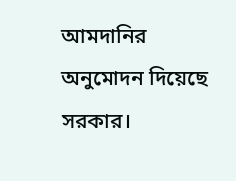আমদানির অনুমোদন দিয়েছে সরকার।